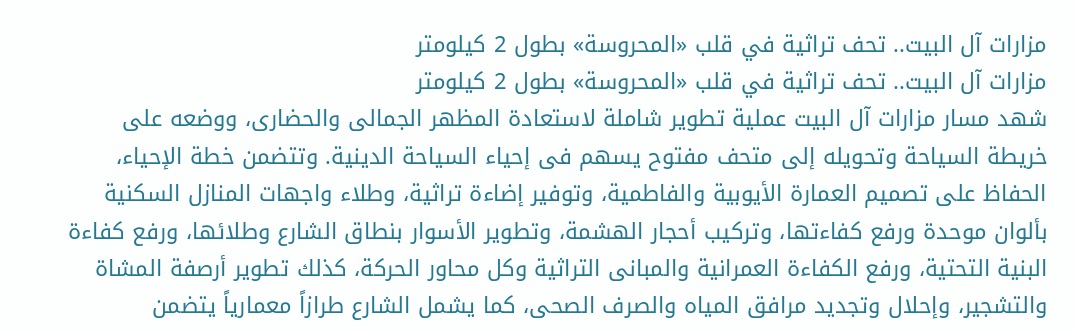مزارات آل البيت.. تحف تراثية في قلب «المحروسة» بطول 2 كيلومتر
مزارات آل البيت.. تحف تراثية في قلب «المحروسة» بطول 2 كيلومتر
شهد مسار مزارات آل البيت عملية تطوير شاملة لاستعادة المظهر الجمالى والحضارى، ووضعه على خريطة السياحة وتحويله إلى متحف مفتوح يسهم فى إحياء السياحة الدينية. وتتضمن خطة الإحياء، الحفاظ على تصميم العمارة الأيوبية والفاطمية، وتوفير إضاءة تراثية، وطلاء واجهات المنازل السكنية بألوان موحدة ورفع كفاءتها، وتركيب أحجار الهشمة، وتطوير الأسوار بنطاق الشارع وطلائها، ورفع كفاءة البنية التحتية، ورفع الكفاءة العمرانية والمبانى التراثية وكل محاور الحركة، كذلك تطوير أرصفة المشاة والتشجير، وإحلال وتجديد مرافق المياه والصرف الصحى، كما يشمل الشارع طرازاً معمارياً يتضمن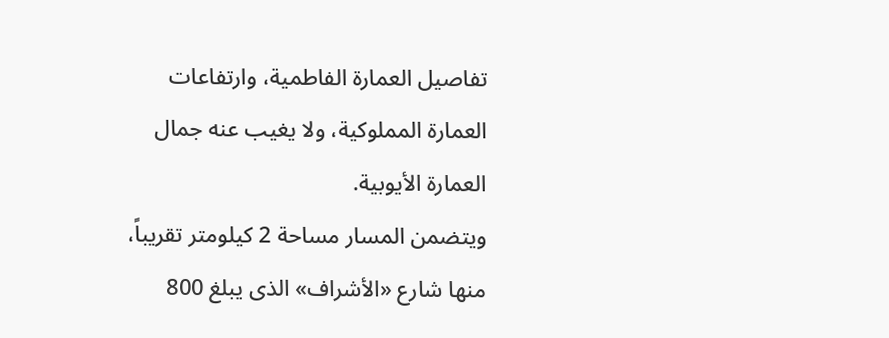تفاصيل العمارة الفاطمية، وارتفاعات العمارة المملوكية، ولا يغيب عنه جمال العمارة الأيوبية.
ويتضمن المسار مساحة 2 كيلومتر تقريباً، منها شارع «الأشراف» الذى يبلغ 800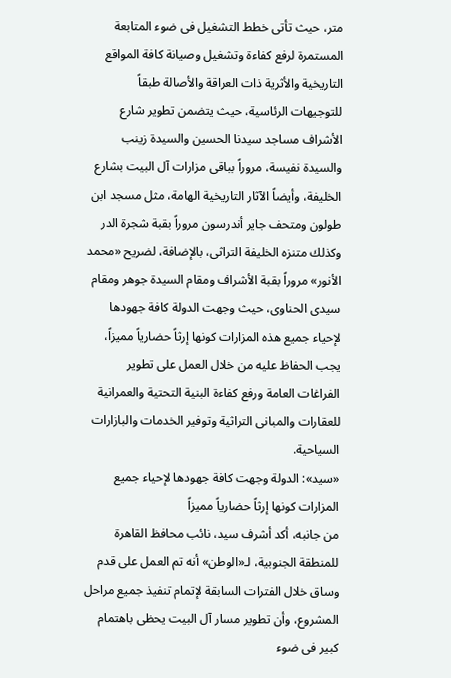متر، حيث تأتى خطط التشغيل فى ضوء المتابعة المستمرة لرفع كفاءة وتشغيل وصيانة كافة المواقع التاريخية والأثرية ذات العراقة والأصالة طبقاً للتوجيهات الرئاسية، حيث يتضمن تطوير شارع الأشراف مساجد سيدنا الحسين والسيدة زينب والسيدة نفيسة، مروراً بباقى مزارات آل البيت بشارع الخليفة، وأيضاً الآثار التاريخية الهامة، مثل مسجد ابن طولون ومتحف جاير أندرسون مروراً بقبة شجرة الدر وكذلك متنزه الخليفة التراثى، بالإضافة، لضريح «محمد الأنور» مروراً بقبة الأشراف ومقام السيدة جوهر ومقام سيدى الحناوى، حيث وجهت الدولة كافة جهودها لإحياء جميع هذه المزارات كونها إرثاً حضارياً مميزاً، يجب الحفاظ عليه من خلال العمل على تطوير الفراغات العامة ورفع كفاءة البنية التحتية والعمرانية للعقارات والمبانى التراثية وتوفير الخدمات والبازارات السياحية.
«سيد»: الدولة وجهت كافة جهودها لإحياء جميع المزارات كونها إرثاً حضارياً مميزاً
من جانبه، أكد أشرف سيد، نائب محافظ القاهرة للمنطقة الجنوبية، لـ«الوطن» أنه تم العمل على قدم وساق خلال الفترات السابقة لإتمام تنفيذ جميع مراحل المشروع، وأن تطوير مسار آل البيت يحظى باهتمام كبير فى ضوء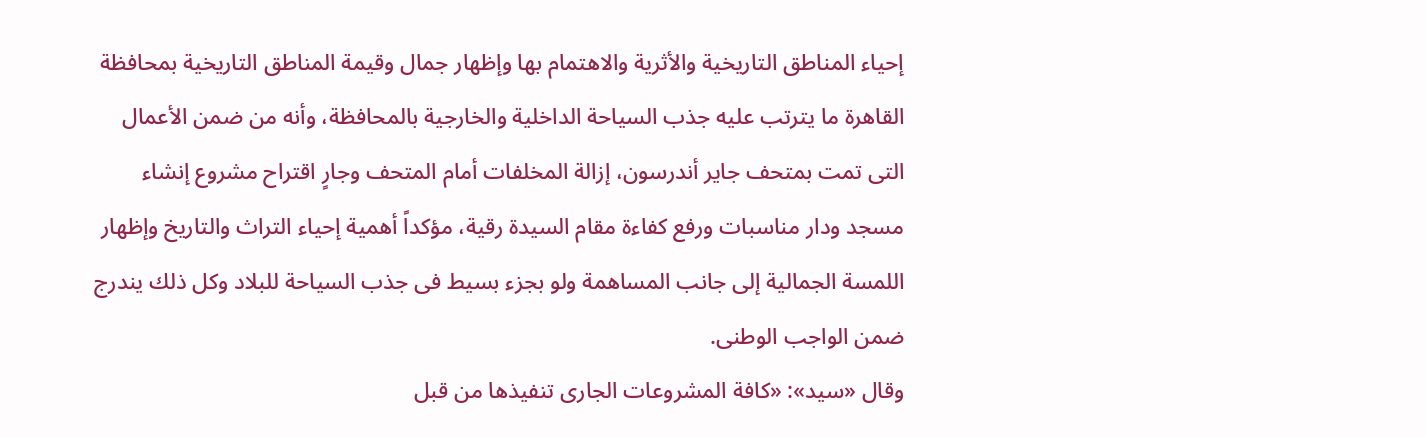إحياء المناطق التاريخية والأثرية والاهتمام بها وإظهار جمال وقيمة المناطق التاريخية بمحافظة القاهرة ما يترتب عليه جذب السياحة الداخلية والخارجية بالمحافظة، وأنه من ضمن الأعمال التى تمت بمتحف جاير أندرسون، إزالة المخلفات أمام المتحف وجارٍ اقتراح مشروع إنشاء مسجد ودار مناسبات ورفع كفاءة مقام السيدة رقية، مؤكداً أهمية إحياء التراث والتاريخ وإظهار اللمسة الجمالية إلى جانب المساهمة ولو بجزء بسيط فى جذب السياحة للبلاد وكل ذلك يندرج ضمن الواجب الوطنى.
وقال «سيد»: «كافة المشروعات الجارى تنفيذها من قبل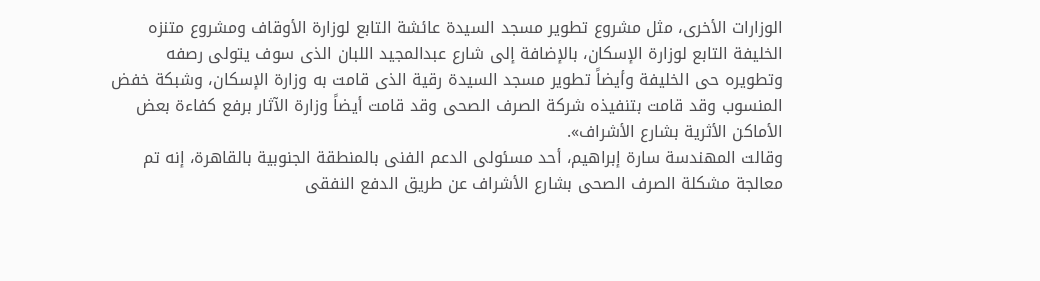الوزارات الأخرى، مثل مشروع تطوير مسجد السيدة عائشة التابع لوزارة الأوقاف ومشروع متنزه الخليفة التابع لوزارة الإسكان، بالإضافة إلى شارع عبدالمجيد اللبان الذى سوف يتولى رصفه وتطويره حى الخليفة وأيضاً تطوير مسجد السيدة رقية الذى قامت به وزارة الإسكان، وشبكة خفض المنسوب وقد قامت بتنفيذه شركة الصرف الصحى وقد قامت أيضاً وزارة الآثار برفع كفاءة بعض الأماكن الأثرية بشارع الأشراف».
وقالت المهندسة سارة إبراهيم، أحد مسئولى الدعم الفنى بالمنطقة الجنوبية بالقاهرة، إنه تم معالجة مشكلة الصرف الصحى بشارع الأشراف عن طريق الدفع النفقى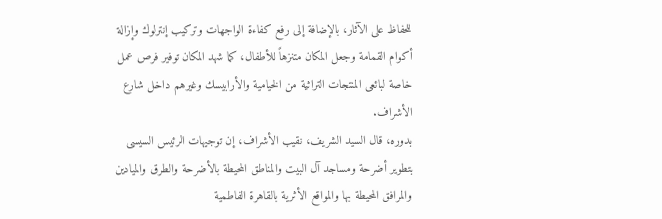للحفاظ على الآثار، بالإضافة إلى رفع كفاءة الواجهات وتركيب إنترلوك وإزالة أكوام القمامة وجعل المكان متنزهاً للأطفال، كما شهد المكان توفير فرص عمل خاصة لبائعى المنتجات التراثية من الخيامية والأرابيسك وغيرهم داخل شارع الأشراف.
بدوره، قال السيد الشريف، نقيب الأشراف، إن توجيهات الرئيس السيسى بتطوير أضرحة ومساجد آل البيت والمناطق المحيطة بالأضرحة والطرق والميادين والمرافق المحيطة بها والمواقع الأثرية بالقاهرة الفاطمية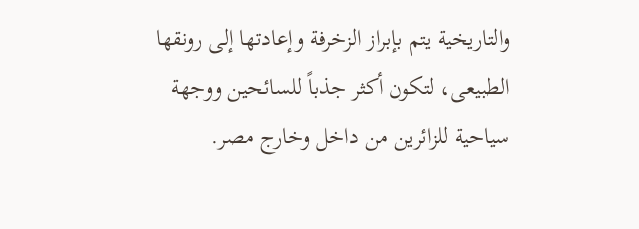والتاريخية يتم بإبراز الزخرفة وإعادتها إلى رونقها الطبيعى، لتكون أكثر جذباً للسائحين ووجهة سياحية للزائرين من داخل وخارج مصر.